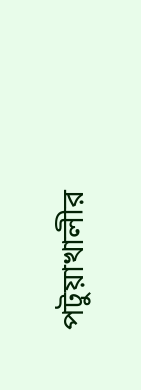পটুয়াখালীর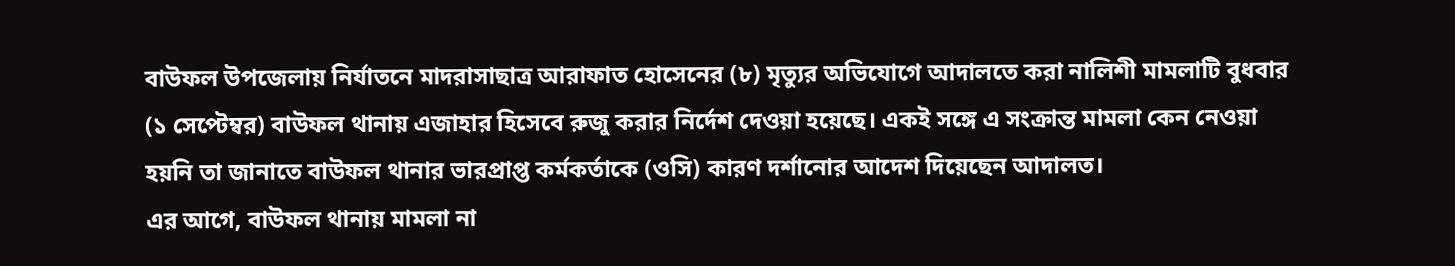বাউফল উপজেলায় নির্যাতনে মাদরাসাছাত্র আরাফাত হোসেনের (৮) মৃত্যুর অভিযোগে আদালতে করা নালিশী মামলাটি বুধবার (১ সেপ্টেম্বর) বাউফল থানায় এজাহার হিসেবে রুজু করার নির্দেশ দেওয়া হয়েছে। একই সঙ্গে এ সংক্রান্ত মামলা কেন নেওয়া হয়নি তা জানাতে বাউফল থানার ভারপ্রাপ্ত কর্মকর্তাকে (ওসি) কারণ দর্শানোর আদেশ দিয়েছেন আদালত।
এর আগে, বাউফল থানায় মামলা না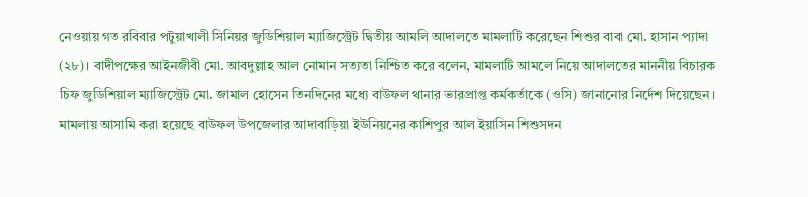নেওয়ায় গত রবিবার পটুয়াখালী সিনিয়র জুডিশিয়াল ম্যাজিস্ট্রেট দ্বিতীয় আমলি আদালতে মামলাটি করেছেন শিশুর বাবা মো. হাসান প্যাদা (২৮)। বাদীপক্ষের আইনজীবী মো. আবদুল্লাহ আল নোমান সত্যতা নিশ্চিত করে বলেন, মামলাটি আমলে নিয়ে আদালতের মাননীয় বিচারক চিফ জুডিশিয়াল ম্যাজিস্ট্রেট মো. জামাল হোসেন তিনদিনের মধ্যে বাউফল থানার ভারপ্রাপ্ত কর্মকর্তাকে (ওসি) জানানোর নির্দেশ দিয়েছেন।
মামলায় আসামি করা হয়েছে বাউফল উপজেলার আদাবাড়িয়া ইউনিয়নের কাশিপুর আল ইয়াসিন শিশুসদন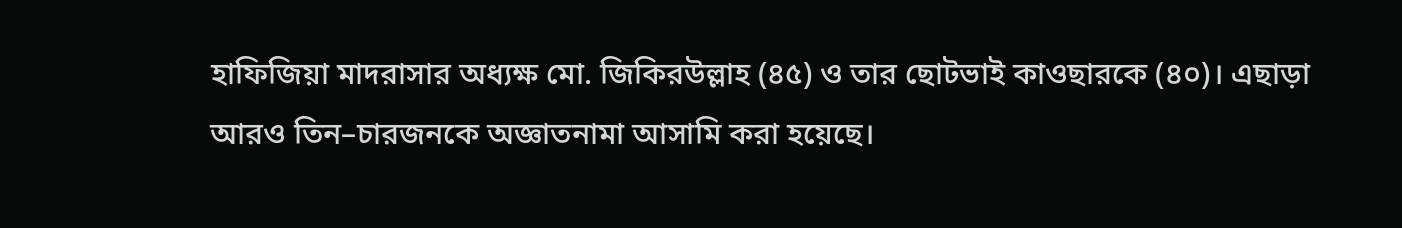হাফিজিয়া মাদরাসার অধ্যক্ষ মো. জিকিরউল্লাহ (৪৫) ও তার ছোটভাই কাওছারকে (৪০)। এছাড়া আরও তিন–চারজনকে অজ্ঞাতনামা আসামি করা হয়েছে।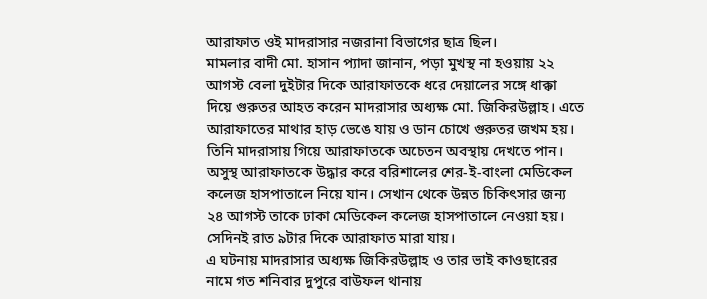আরাফাত ওই মাদরাসার নজরানা বিভাগের ছাত্র ছিল।
মামলার বাদী মো. হাসান প্যাদা জানান, পড়া মুখস্থ না হওয়ায় ২২ আগস্ট বেলা দুইটার দিকে আরাফাতকে ধরে দেয়ালের সঙ্গে ধাক্কা দিয়ে গুরুতর আহত করেন মাদরাসার অধ্যক্ষ মো. জিকিরউল্লাহ। এতে আরাফাতের মাথার হাড় ভেঙে যায় ও ডান চোখে গুরুতর জখম হয়।
তিনি মাদরাসায় গিয়ে আরাফাতকে অচেতন অবস্থায় দেখতে পান। অসুস্থ আরাফাতকে উদ্ধার করে বরিশালের শের-ই-বাংলা মেডিকেল কলেজ হাসপাতালে নিয়ে যান। সেখান থেকে উন্নত চিকিৎসার জন্য ২৪ আগস্ট তাকে ঢাকা মেডিকেল কলেজ হাসপাতালে নেওয়া হয়। সেদিনই রাত ৯টার দিকে আরাফাত মারা যায়।
এ ঘটনায় মাদরাসার অধ্যক্ষ জিকিরউল্লাহ ও তার ভাই কাওছারের নামে গত শনিবার দুপুরে বাউফল থানায়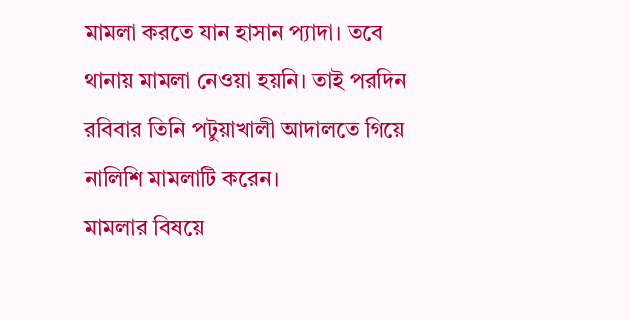মামলা করতে যান হাসান প্যাদা। তবে থানায় মামলা নেওয়া হয়নি। তাই পরদিন রবিবার তিনি পটুয়াখালী আদালতে গিয়ে নালিশি মামলাটি করেন।
মামলার বিষয়ে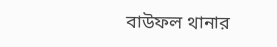বাউফল থানার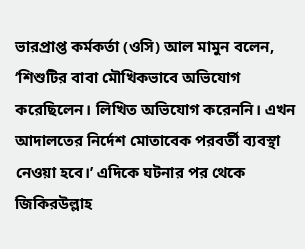ভারপ্রাপ্ত কর্মকর্তা (ওসি) আল মামুন বলেন, ‘শিশুটির বাবা মৌখিকভাবে অভিযোগ করেছিলেন। লিখিত অভিযোগ করেননি। এখন আদালতের নির্দেশ মোতাবেক পরবর্তী ব্যবস্থা নেওয়া হবে।’ এদিকে ঘটনার পর থেকে জিকিরউল্লাহ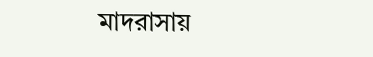মাদরাসায়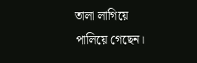তালা লাগিয়ে পালিয়ে গেছেন।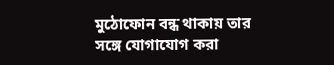মুঠোফোন বন্ধ থাকায় তার সঙ্গে যোগাযোগ করা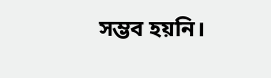সম্ভব হয়নি।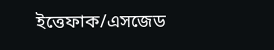ইত্তেফাক/এসজেড